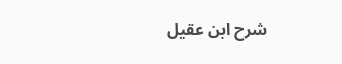شرح ابن عقيل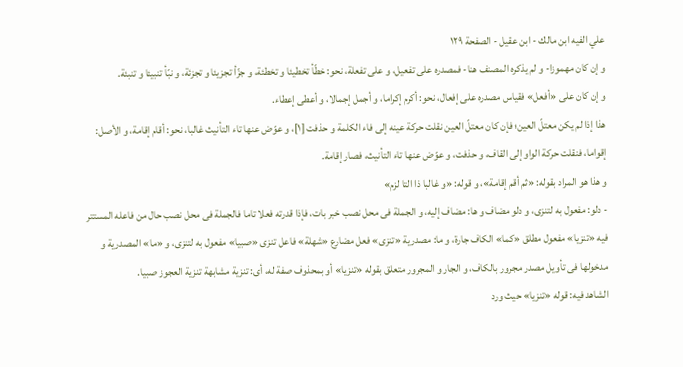علي الفيه ابن مالك - ابن عقيل - الصفحة ١٢٩
و إن كان مهموزا- و لم يذكره المصنف هنا- فمصدره على تفعيل، و على تفعلة، نحو: خطّأ تخطيئا و تخطئة، و جزّأ تجزيئا و تجزئة، و نبّأ تنبيئا و تنبئة.
و إن كان على «أفعل» فقياس مصدره على إفعال، نحو: أكرم إكراما، و أجمل إجمالا، و أعطى إعطاء.
هذا إذا لم يكن معتلّ العين؛ فإن كان معتلّ العين نقلت حركة عينه إلى فاء الكلمة و حذفت [١]، و عوّض عنها تاء التأنيث غالبا، نحو: أقام إقامة، و الأصل: إقواما، فنقلت حركة الواو إلى القاف، و حذفت، و عوّض عنها تاء التأنيث، فصار إقامة.
و هذا هو المراد بقوله: «ثم أقم إقامة»، و قوله: «و غالبا ذا التا لزم»
- دلو: مفعول به لتنزى، و دلو مضاف و ها: مضاف إليه، و الجملة فى محل نصب خبر بات، فإذا قدرته فعلا تاما فالجملة فى محل نصب حال من فاعله المستتر فيه «تنزيا» مفعول مطلق «كما» الكاف جارة، و ما: مصدرية «تنزى» فعل مضارع «شهلة» فاعل تنزى «صبيا» مفعول به لتنزى، و «ما» المصدرية و مدخولها فى تأويل مصدر مجرور بالكاف، و الجار و المجرور متعلق بقوله «تنزيا» أو بمحذوف صفة له، أى: تنزية مشابهة تنزية العجوز صبيا.
الشاهد فيه: قوله «تنزيا» حيث ورد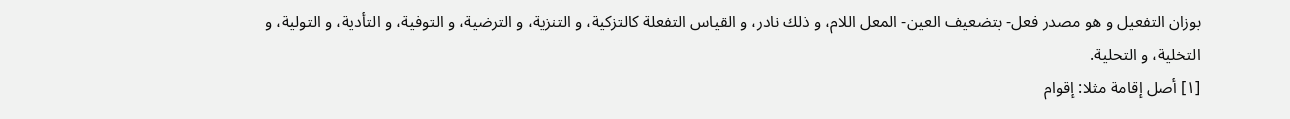بوزان التفعيل و هو مصدر فعل- بتضعيف العين- المعل اللام، و ذلك نادر، و القياس التفعلة كالتزكية، و التنزية، و الترضية، و التوفية، و التأدية، و التولية، و التخلية، و التحلية.
[١] أصل إقامة مثلا: إقوام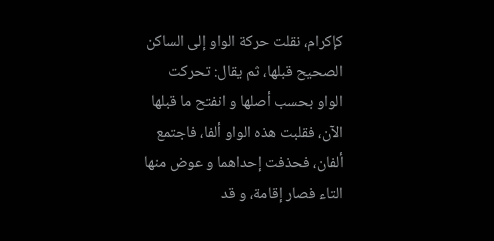كإكرام، نقلت حركة الواو إلى الساكن الصحيح قبلها، ثم يقال: تحركت الواو بحسب أصلها و انفتح ما قبلها الآن، فقلبت هذه الواو ألفا، فاجتمع ألفان، فحذفت إحداهما و عوض منها التاء فصار إقامة، و قد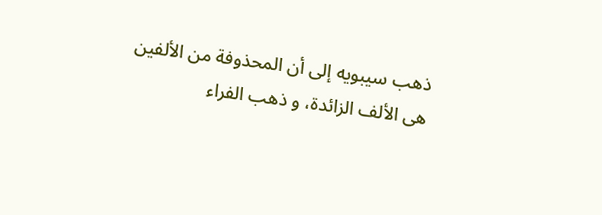ذهب سيبويه إلى أن المحذوفة من الألفين هى الألف الزائدة، و ذهب الفراء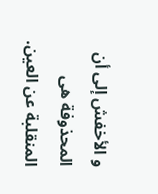و الأخفش إلى أن المحذوفة هى المنقلبة عن العين.